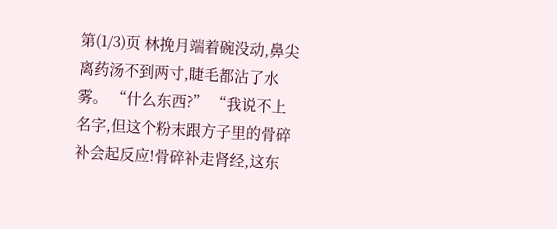第(1/3)页 林挽月端着碗没动,鼻尖离药汤不到两寸,睫毛都沾了水雾。 “什么东西?” “我说不上名字,但这个粉末跟方子里的骨碎补会起反应!骨碎补走肾经,这东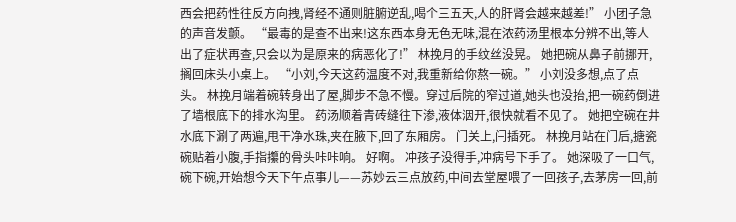西会把药性往反方向拽,肾经不通则脏腑逆乱,喝个三五天,人的肝肾会越来越差!” 小团子急的声音发颤。 “最毒的是查不出来!这东西本身无色无味,混在浓药汤里根本分辨不出,等人出了症状再查,只会以为是原来的病恶化了!” 林挽月的手纹丝没晃。 她把碗从鼻子前挪开,搁回床头小桌上。 “小刘,今天这药温度不对,我重新给你熬一碗。” 小刘没多想,点了点头。 林挽月端着碗转身出了屋,脚步不急不慢。穿过后院的窄过道,她头也没抬,把一碗药倒进了墙根底下的排水沟里。 药汤顺着青砖缝往下渗,液体洇开,很快就看不见了。 她把空碗在井水底下涮了两遍,甩干净水珠,夹在腋下,回了东厢房。 门关上,闩插死。 林挽月站在门后,搪瓷碗贴着小腹,手指攥的骨头咔咔响。 好啊。 冲孩子没得手,冲病号下手了。 她深吸了一口气,碗下碗,开始想今天下午点事儿——苏妙云三点放药,中间去堂屋喂了一回孩子,去茅房一回,前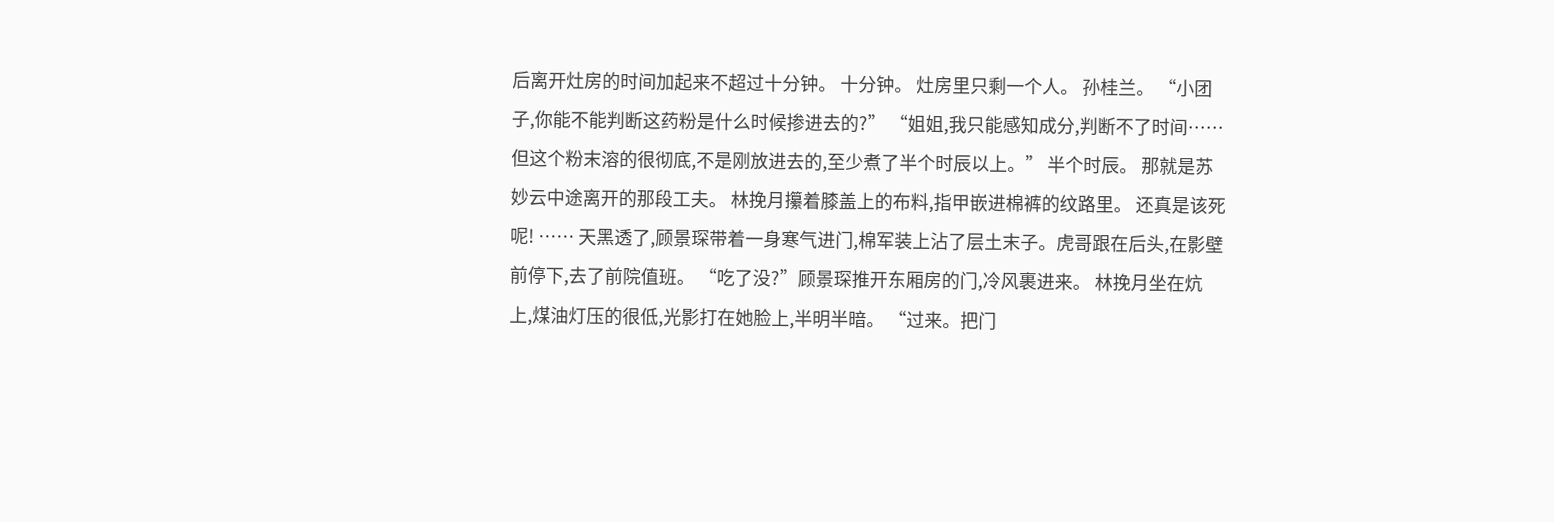后离开灶房的时间加起来不超过十分钟。 十分钟。 灶房里只剩一个人。 孙桂兰。 “小团子,你能不能判断这药粉是什么时候掺进去的?” “姐姐,我只能感知成分,判断不了时间……但这个粉末溶的很彻底,不是刚放进去的,至少煮了半个时辰以上。” 半个时辰。 那就是苏妙云中途离开的那段工夫。 林挽月攥着膝盖上的布料,指甲嵌进棉裤的纹路里。 还真是该死呢! …… 天黑透了,顾景琛带着一身寒气进门,棉军装上沾了层土末子。虎哥跟在后头,在影壁前停下,去了前院值班。 “吃了没?”顾景琛推开东厢房的门,冷风裹进来。 林挽月坐在炕上,煤油灯压的很低,光影打在她脸上,半明半暗。 “过来。把门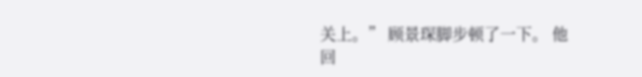关上。” 顾景琛脚步顿了一下。 他回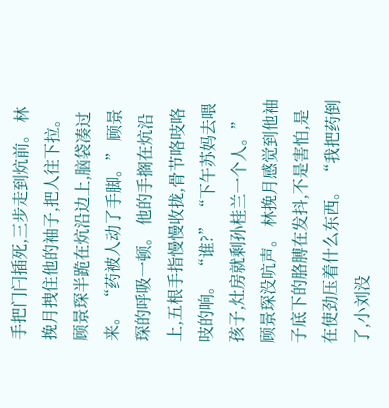手把门闩插死,三步走到炕前。 林挽月拽住他的袖子,把人往下拉。顾景琛半跪在炕沿边上,脑袋凑过来。 “药被人动了手脚。” 顾景琛的呼吸一顿。 他的手搁在炕沿上,五根手指慢慢收拢,骨节咯吱咯吱的响。 “谁?” “下午苏妈去喂孩子,灶房就剩孙桂兰一个人。” 顾景琛没吭声。 林挽月感觉到他袖子底下的胳膊在发抖,不是害怕,是在使劲压着什么东西。 “我把药倒了,小刘没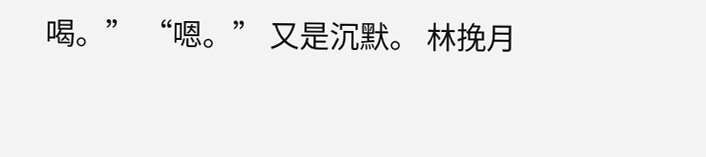喝。” “嗯。” 又是沉默。 林挽月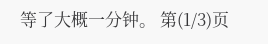等了大概一分钟。 第(1/3)页